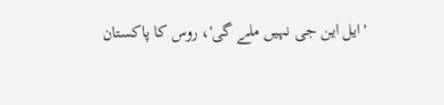'ایل این جی نہیں ملے گی'، روس کا پاکستان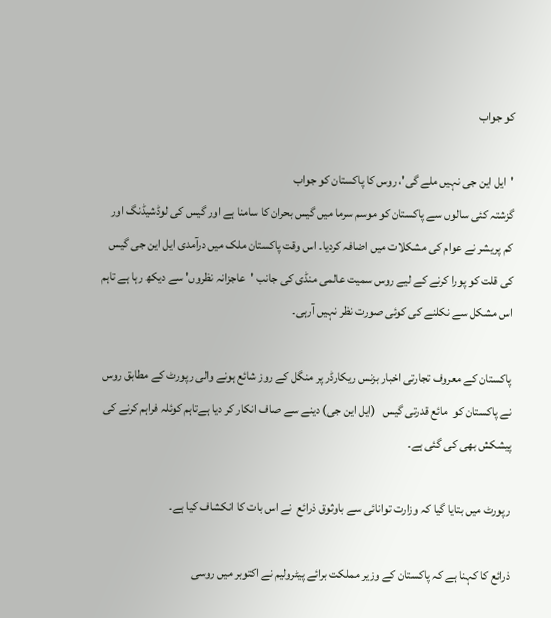کو جواب

'ایل این جی نہیں ملے گی'، روس کا پاکستان کو جواب
گزشتہ کئی سالوں سے پاکستان کو موسم سرما میں گیس بحران کا سامنا ہے اور گیس کی لوڈشیڈنگ اور کم پریشر نے عوام کی مشکلات میں اضافہ کردیا۔ اس وقت پاکستان ملک میں درآمدی ایل این جی گیس کی قلت کو پورا کرنے کے لیے روس سمیت عالمی منڈی کی جانب 'عاجزانہ نظروں' سے دیکھ رہا ہے تاہم اس مشکل سے نکلنے کی کوئی صورت نظر نہیں آرہی۔

پاکستان کے معروف تجارتی اخبار بزنس ریکارڈر پر منگل کے روز شائع ہونے والی رپورٹ کے مطابق روس نے پاکستان کو  مائع قدرتی گیس   (ایل این جی) دینے سے صاف انکار کر دیا ہےتاہم کوئلہ فراہم کرنے کی پیشکش بھی کی گئی ہے۔

رپورٹ میں بتایا گیا کہ وزارت توانائی سے باوثوق ذرائع  نے اس بات کا انکشاف کیا ہے۔

ذرائع کا کہنا ہے کہ پاکستان کے وزیر مملکت برائے پیٹرولیم نے اکتوبر میں روسی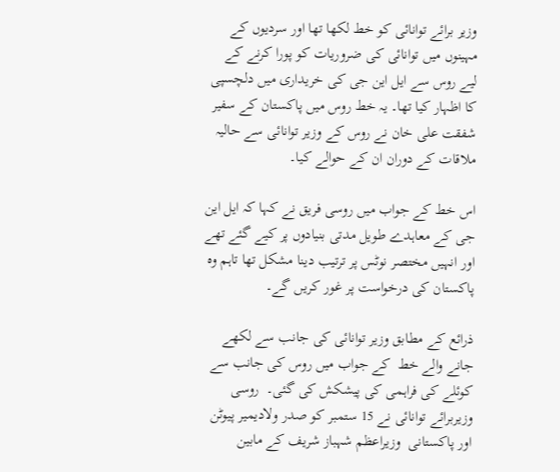وزیر برائے توانائی کو خط لکھا تھا اور سردیوں کے مہینوں میں توانائی کی ضروریات کو پورا کرنے کے لیے روس سے ایل این جی کی خریداری میں دلچسپی کا اظہار کیا تھا۔ یہ خط روس میں پاکستان کے سفیر شفقت علی خان نے روس کے وزیر توانائی سے حالیہ ملاقات کے دوران ان کے حوالے کیا۔

اس خط کے جواب میں روسی فریق نے کہا کہ ایل این جی کے معاہدے طویل مدتی بنیادوں پر کیے گئے تھے اور انہیں مختصر نوٹس پر ترتیب دینا مشکل تھا تاہم وہ پاکستان کی درخواست پر غور کریں گے۔

ذرائع کے مطابق وزیر توانائی کی جانب سے لکھے جانے والے خط  کے جواب میں روس کی جانب سے کوئلے کی فراہمی کی پیشکش کی گئی۔  روسی وزیربرائے توانائی نے 15 ستمبر کو صدر ولادیمیر پیوٹن اور پاکستانی  وزیراعظم شہباز شریف کے مابین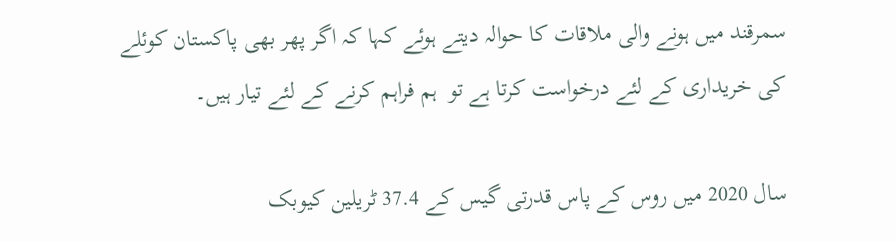سمرقند میں ہونے والی ملاقات کا حوالہ دیتے ہوئے کہا کہ اگر پھر بھی پاکستان کوئلے کی خریداری کے لئے درخواست کرتا ہے تو  ہم فراہم کرنے کے لئے تیار ہیں۔

سال 2020 میں روس کے پاس قدرتی گیس کے 37.4 ٹریلین کیوبک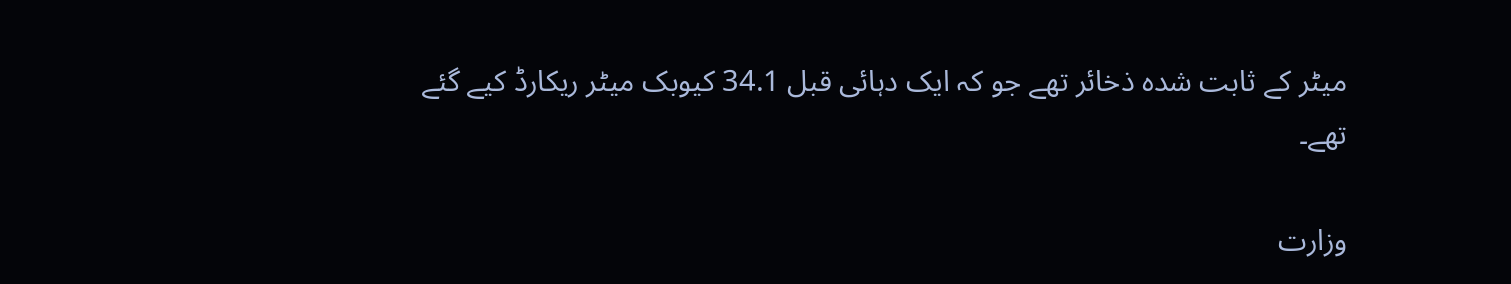میٹر کے ثابت شدہ ذخائر تھے جو کہ ایک دہائی قبل 34.1 کیوبک میٹر ریکارڈ کیے گئے تھے۔

وزارت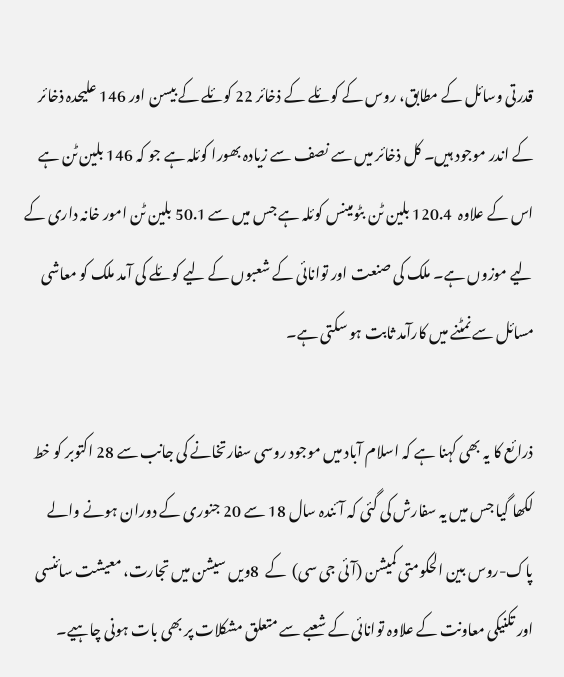قدرتی وسائل کے مطابق، روس کے کوئلے کے ذخائر 22 کوئلے کے بیسن اور 146 علیحدہ ذخائر کے اندر موجود ہیں۔ کل ذخائر میں سے نصف سے زیادہ بھورا کوئلہ ہے جو کہ 146 بلین ٹن ہے اس کے علاوہ  120.4 بلین ٹن بٹومینس کوئلہ ہے جس میں سے 50.1 بلین ٹن امور خانہ داری کے لیے موزوں ہے۔ ملک کی صنعت اور توانائی کے شعبوں کے لیے کوئلے کی آمد ملک کو معاشی مسائل سے نمٹنے میں کارآمد ثابت ہو سکتی ہے۔

ذرائع کا یہ بھی کہنا ہے کہ اسلام آباد میں موجود روسی سفارتخانے کی جانب سے 28 اکتوبر کو خط لکھا گیا جس میں یہ سفارش کی گئی کہ آئندہ سال 18 سے 20 جنوری کے دوران ہونے والے پاک-روس بین الحکومتی کمیشن (آئی جی سی)  کے  8ویں سیشن میں تجارت، معیشت سائنسی اور تکنیکی معاونت کے علاوہ توانائی کے شعبے سے متعلق مشکلات پر بھی بات ہونی چاہیے۔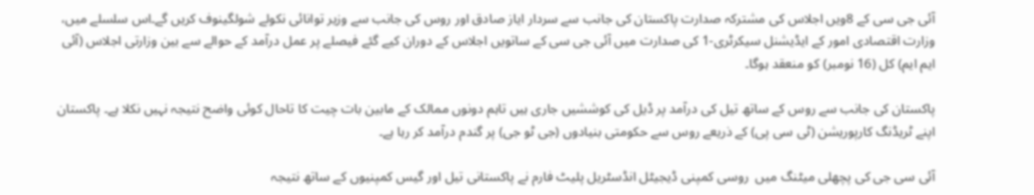آئی جی سی کے 8ویں اجلاس کی مشترکہ صدارت پاکستان کی جانب سے سردار ایاز صادق اور روس کی جانب سے وزیر توانائی نکولے شولگینوف کریں گے۔اس سلسلے میں، وزارت اقتصادی امور کے ایڈیشنل سیکرٹری-1 کی صدارت میں آئی جی سی کے ساتویں اجلاس کے دوران کیے گئے فیصلے پر عمل درآمد کے حوالے سے بین وزارتی اجلاس (آئی ایم ایم) کل (16 نومبر) کو منعقد ہوگا۔

پاکستان کی جانب سے روس کے ساتھ تیل کی درآمد پر ڈیل کی کوششیں جاری ہیں تاہم دونوں ممالک کے مابین بات چیت کا تاحال کوئی واضح نتیجہ نہیں نکلا ہے۔ پاکستان  اپنے ٹریڈنگ کارپوریشن (ٹی سی پی) کے ذریعے روس سے حکومتی بنیادوں (جی ٹو جی) پر گندم درآمد کر رہا ہے۔

آئی سی جی کی پچھلی میٹنگ میں  روسی کمپنی ڈیجیٹل انڈسٹریل پلیٹ فارم نے پاکستانی تیل اور گیس کمپنیوں کے ساتھ نتیجہ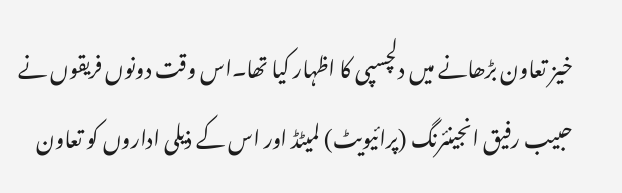خیز تعاون بڑھانے میں دلچسپی کا اظہار کیا تھا۔اس وقت دونوں فریقوں نے حبیب رفیق انجینئرنگ (پرائیویٹ) لمیٹڈ اور اس کے ذیلی اداروں کو تعاون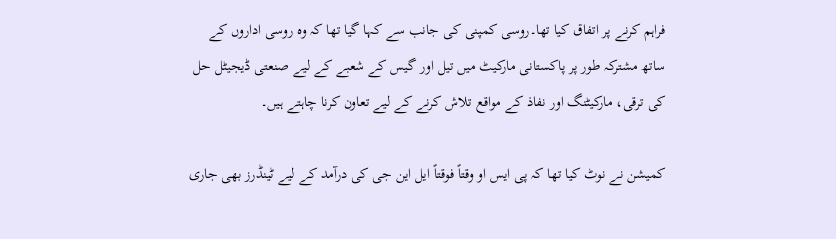فراہم کرنے پر اتفاق کیا تھا۔روسی کمپنی کی جانب سے کہا گیا تھا کہ وہ روسی اداروں کے ساتھ مشترکہ طور پر پاکستانی مارکیٹ میں تیل اور گیس کے شعبے کے لیے صنعتی ڈیجیٹل حل کی ترقی، مارکیٹنگ اور نفاذ کے مواقع تلاش کرنے کے لیے تعاون کرنا چاہتے ہیں۔

کمیشن نے نوٹ کیا تھا کہ پی ایس او وقتاً فوقتاً ایل این جی کی درآمد کے لیے ٹینڈرز بھی جاری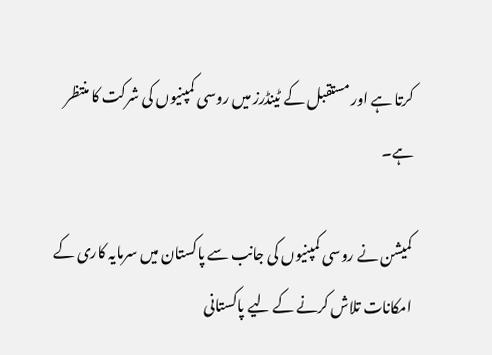کرتا ہے اور مستقبل کے ٹینڈرز میں روسی کمپنیوں کی شرکت کا منتظر ہے۔

کمیشن نے روسی کمپنیوں کی جانب سے پاکستان میں سرمایہ کاری کے امکانات تلاش کرنے کے لیے پاکستانی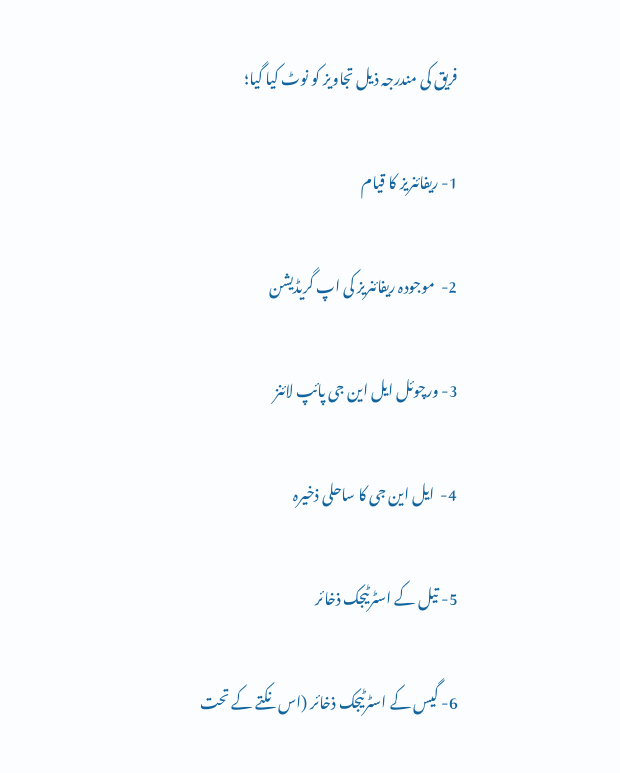فریق کی مندرجہ ذیل تجاویز کو نوٹ کیا گیا؛

1- ریفائنریز کا قیام

2-  موجودہ ریفائنریز کی اپ گریڈیشن

3- ورچوئل ایل این جی پائپ لائنز

4-  ایل این جی کا ساحلی ذخیرہ

5- تیل کے اسٹرٹیجک ذخائر

6- گیس کے اسٹرٹیجک ذخائر (اس نکتے کے تحت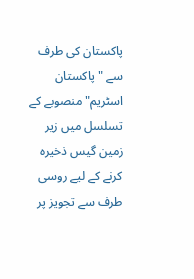پاکستان کی طرف سے "پاکستان اسٹریم" منصوبے کے تسلسل میں زیر زمین گیس ذخیرہ کرنے کے لیے روسی طرف سے تجویز پر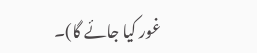غور کیا جائے گا)۔